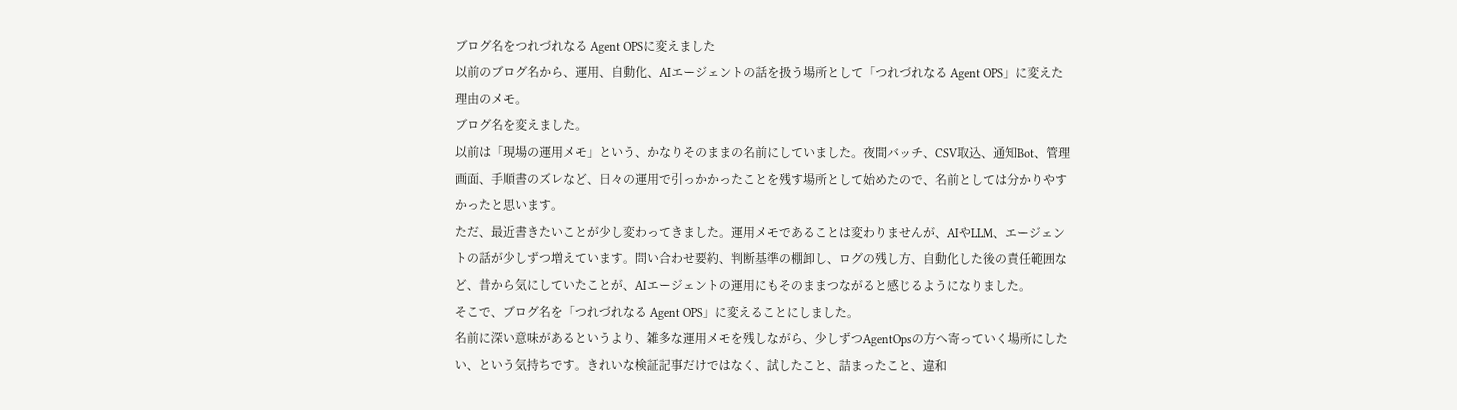ブログ名をつれづれなる Agent OPSに変えました
以前のブログ名から、運用、自動化、AIエージェントの話を扱う場所として「つれづれなる Agent OPS」に変えた理由のメモ。
ブログ名を変えました。
以前は「現場の運用メモ」という、かなりそのままの名前にしていました。夜間バッチ、CSV取込、通知Bot、管理画面、手順書のズレなど、日々の運用で引っかかったことを残す場所として始めたので、名前としては分かりやすかったと思います。
ただ、最近書きたいことが少し変わってきました。運用メモであることは変わりませんが、AIやLLM、エージェントの話が少しずつ増えています。問い合わせ要約、判断基準の棚卸し、ログの残し方、自動化した後の責任範囲など、昔から気にしていたことが、AIエージェントの運用にもそのままつながると感じるようになりました。
そこで、ブログ名を「つれづれなる Agent OPS」に変えることにしました。
名前に深い意味があるというより、雑多な運用メモを残しながら、少しずつAgentOpsの方へ寄っていく場所にしたい、という気持ちです。きれいな検証記事だけではなく、試したこと、詰まったこと、違和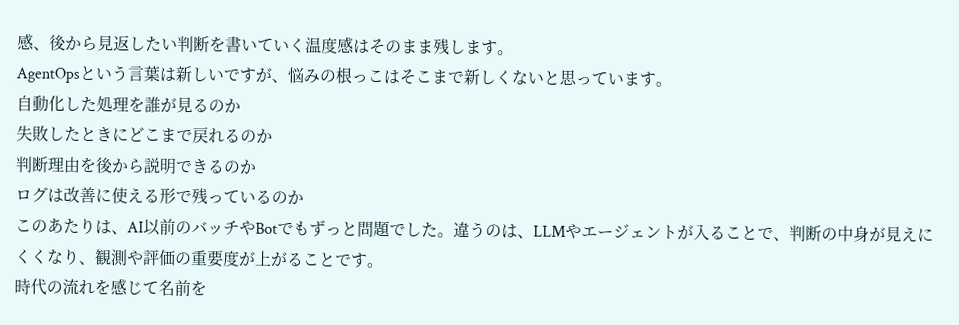感、後から見返したい判断を書いていく温度感はそのまま残します。
AgentOpsという言葉は新しいですが、悩みの根っこはそこまで新しくないと思っています。
自動化した処理を誰が見るのか
失敗したときにどこまで戻れるのか
判断理由を後から説明できるのか
ログは改善に使える形で残っているのか
このあたりは、AI以前のバッチやBotでもずっと問題でした。違うのは、LLMやエージェントが入ることで、判断の中身が見えにくくなり、観測や評価の重要度が上がることです。
時代の流れを感じて名前を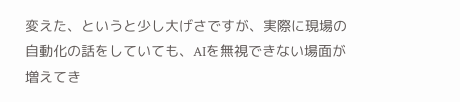変えた、というと少し大げさですが、実際に現場の自動化の話をしていても、AIを無視できない場面が増えてき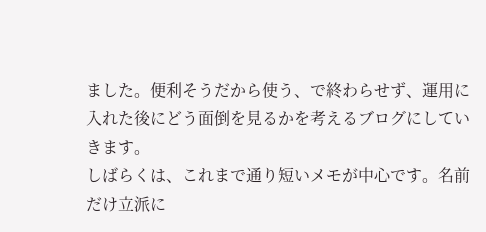ました。便利そうだから使う、で終わらせず、運用に入れた後にどう面倒を見るかを考えるブログにしていきます。
しばらくは、これまで通り短いメモが中心です。名前だけ立派に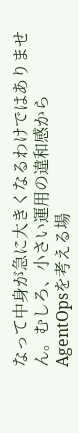なって中身が急に大きくなるわけではありません。むしろ、小さい運用の違和感からAgentOpsを考える場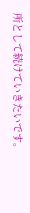所として続けていきたいです。